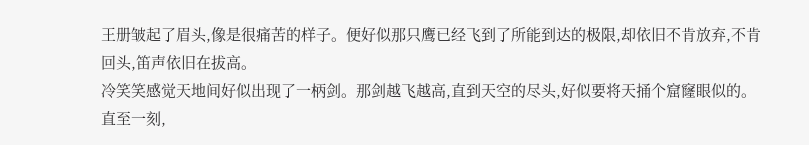王册皱起了眉头,像是很痛苦的样子。便好似那只鹰已经飞到了所能到达的极限,却依旧不肯放弃,不肯回头,笛声依旧在拔高。
冷笑笑感觉天地间好似出现了一柄剑。那剑越飞越高,直到天空的尽头,好似要将天捅个窟窿眼似的。
直至一刻,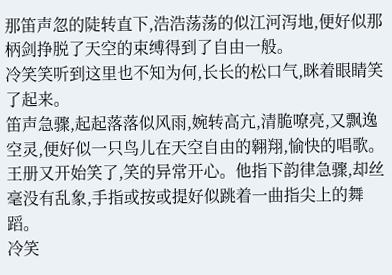那笛声忽的陡转直下,浩浩荡荡的似江河泻地,便好似那柄剑挣脱了天空的束缚得到了自由一般。
冷笑笑听到这里也不知为何,长长的松口气,眯着眼睛笑了起来。
笛声急骤,起起落落似风雨,婉转高亢,清脆嘹亮,又飘逸空灵,便好似一只鸟儿在天空自由的翱翔,愉快的唱歌。
王册又开始笑了,笑的异常开心。他指下韵律急骤,却丝毫没有乱象,手指或按或提好似跳着一曲指尖上的舞蹈。
冷笑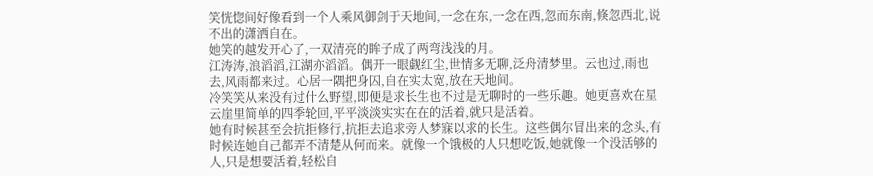笑恍惚间好像看到一个人乘风御剑于天地间,一念在东,一念在西,忽而东南,倏忽西北,说不出的潇洒自在。
她笑的越发开心了,一双清亮的眸子成了两弯浅浅的月。
江涛涛,浪滔滔,江湖亦滔滔。偶开一眼觑红尘,世情多无聊,泛舟清梦里。云也过,雨也去,风雨都来过。心居一隅把身囚,自在实太宽,放在天地间。
冷笑笑从来没有过什么野望,即便是求长生也不过是无聊时的一些乐趣。她更喜欢在星云崖里简单的四季轮回,平平淡淡实实在在的活着,就只是活着。
她有时候甚至会抗拒修行,抗拒去追求旁人梦寐以求的长生。这些偶尔冒出来的念头,有时候连她自己都弄不清楚从何而来。就像一个饿极的人只想吃饭,她就像一个没活够的人,只是想要活着,轻松自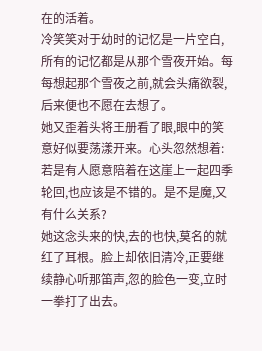在的活着。
冷笑笑对于幼时的记忆是一片空白,所有的记忆都是从那个雪夜开始。每每想起那个雪夜之前,就会头痛欲裂,后来便也不愿在去想了。
她又歪着头将王册看了眼,眼中的笑意好似要荡漾开来。心头忽然想着:若是有人愿意陪着在这崖上一起四季轮回,也应该是不错的。是不是魔,又有什么关系?
她这念头来的快,去的也快,莫名的就红了耳根。脸上却依旧清冷,正要继续静心听那笛声,忽的脸色一变,立时一拳打了出去。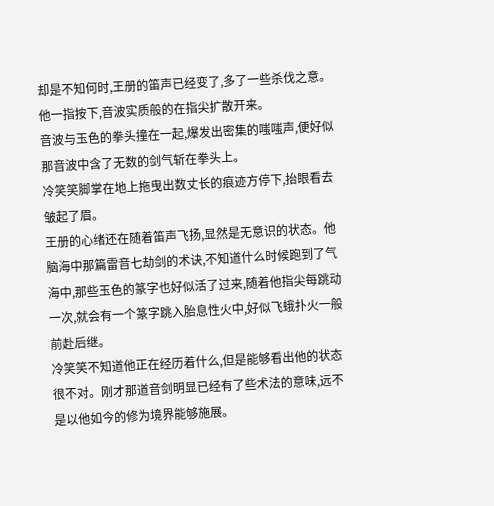却是不知何时,王册的笛声已经变了,多了一些杀伐之意。他一指按下,音波实质般的在指尖扩散开来。
音波与玉色的拳头撞在一起,爆发出密集的嗤嗤声,便好似那音波中含了无数的剑气斩在拳头上。
冷笑笑脚掌在地上拖曳出数丈长的痕迹方停下,抬眼看去皱起了眉。
王册的心绪还在随着笛声飞扬,显然是无意识的状态。他脑海中那篇雷音七劫剑的术诀,不知道什么时候跑到了气海中,那些玉色的篆字也好似活了过来,随着他指尖每跳动一次,就会有一个篆字跳入胎息性火中,好似飞蛾扑火一般前赴后继。
冷笑笑不知道他正在经历着什么,但是能够看出他的状态很不对。刚才那道音剑明显已经有了些术法的意味,远不是以他如今的修为境界能够施展。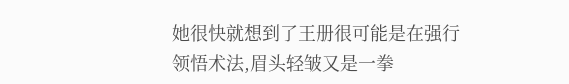她很快就想到了王册很可能是在强行领悟术法,眉头轻皱又是一拳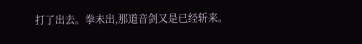打了出去。拳未出,那道音剑又是已经斩来。